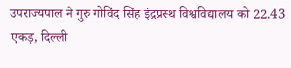उपराज्यपाल ने गुरु गोविंद सिंह इंद्रप्रस्थ विश्वविद्यालय को 22.43 एकड़, दिल्ली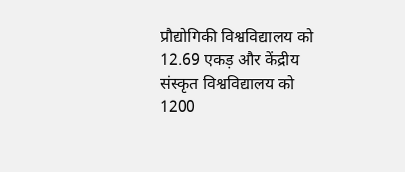प्रौद्योगिकी विश्वविद्यालय को 12.69 एकड़ और केंद्रीय संस्कृत विश्वविद्यालय को 1200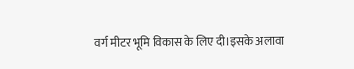वर्ग मीटर भूमि विकास के लिए दी।इसके अलावा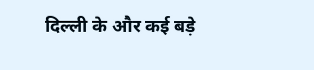दिल्ली के और कई बड़े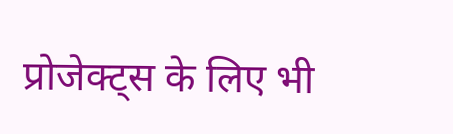प्रोजेक्ट्स के लिए भी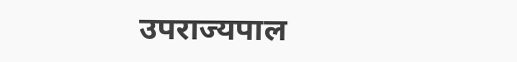उपराज्यपाल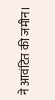ने आवंटित की जमीन।